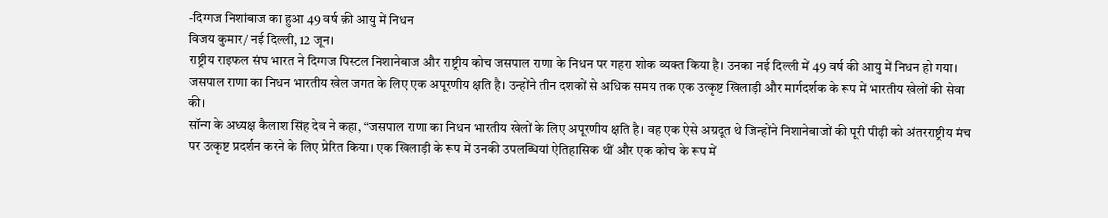-दिग्गज निशांबाज का हुआ 49 वर्ष क़ी आयु में निधन
विजय कुमार/ नई दिल्ली, 12 जून।
राष्ट्रीय राइफल संघ भारत ने दिग्गज पिस्टल निशानेबाज और राष्ट्रीय कोच जसपाल राणा के निधन पर गहरा शोक व्यक्त किया है। उनका नई दिल्ली में 49 वर्ष की आयु में निधन हो गया। जसपाल राणा का निधन भारतीय खेल जगत के लिए एक अपूरणीय क्षति है। उन्होंने तीन दशकों से अधिक समय तक एक उत्कृष्ट खिलाड़ी और मार्गदर्शक के रूप में भारतीय खेलों की सेवा की।
सॉन्ग के अध्यक्ष कैलाश सिंह देव ने कहा, “जसपाल राणा का निधन भारतीय खेलों के लिए अपूरणीय क्षति है। वह एक ऐसे अग्रदूत थे जिन्होंने निशानेबाजों की पूरी पीढ़ी को अंतरराष्ट्रीय मंच पर उत्कृष्ट प्रदर्शन करने के लिए प्रेरित किया। एक खिलाड़ी के रूप में उनकी उपलब्धियां ऐतिहासिक थीं और एक कोच के रूप में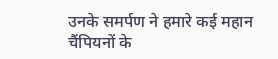उनके समर्पण ने हमारे कई महान चैंपियनों के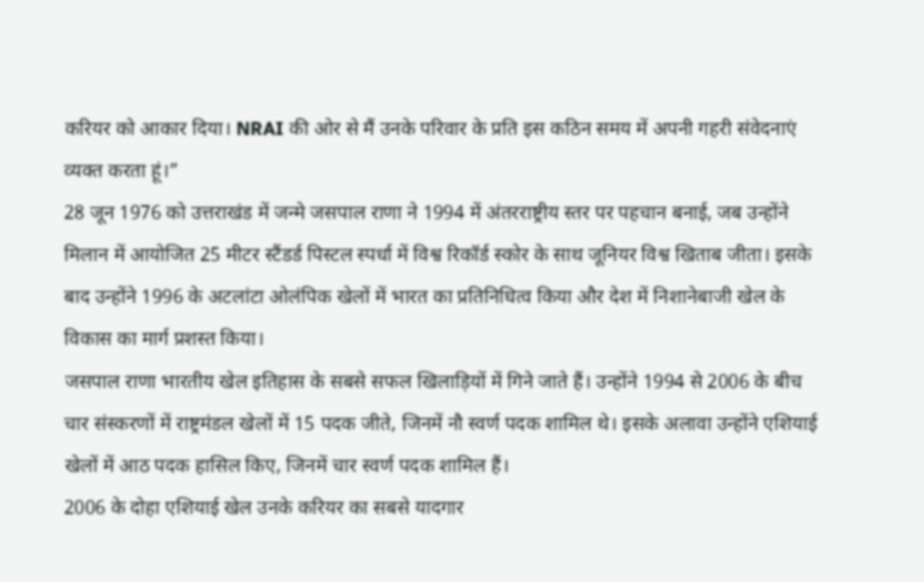करियर को आकार दिया। NRAI की ओर से मैं उनके परिवार के प्रति इस कठिन समय में अपनी गहरी संवेदनाएं व्यक्त करता हूं।”
28 जून 1976 को उत्तराखंड में जन्मे जसपाल राणा ने 1994 में अंतरराष्ट्रीय स्तर पर पहचान बनाई, जब उन्होंने मिलान में आयोजित 25 मीटर स्टैंडर्ड पिस्टल स्पर्धा में विश्व रिकॉर्ड स्कोर के साथ जूनियर विश्व खिताब जीता। इसके बाद उन्होंने 1996 के अटलांटा ओलंपिक खेलों में भारत का प्रतिनिधित्व किया और देश में निशानेबाजी खेल के विकास का मार्ग प्रशस्त किया।
जसपाल राणा भारतीय खेल इतिहास के सबसे सफल खिलाड़ियों में गिने जाते हैं। उन्होंने 1994 से 2006 के बीच चार संस्करणों में राष्ट्रमंडल खेलों में 15 पदक जीते, जिनमें नौ स्वर्ण पदक शामिल थे। इसके अलावा उन्होंने एशियाई खेलों में आठ पदक हासिल किए, जिनमें चार स्वर्ण पदक शामिल हैं।
2006 के दोहा एशियाई खेल उनके करियर का सबसे यादगार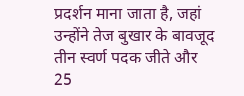प्रदर्शन माना जाता है, जहां उन्होंने तेज बुखार के बावजूद तीन स्वर्ण पदक जीते और 25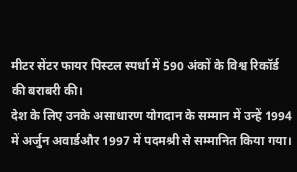मीटर सेंटर फायर पिस्टल स्पर्धा में 590 अंकों के विश्व रिकॉर्ड की बराबरी की।
देश के लिए उनके असाधारण योगदान के सम्मान में उन्हें 1994 में अर्जुन अवार्डऔर 1997 में पदमश्री से सम्मानित किया गया।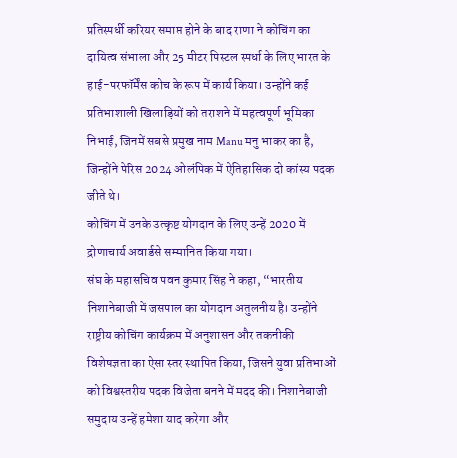प्रतिस्पर्धी करियर समाप्त होने के बाद राणा ने कोचिंग का दायित्व संभाला और 25 मीटर पिस्टल स्पर्धा के लिए भारत के हाई-परफॉर्मेंस कोच के रूप में कार्य किया। उन्होंने कई प्रतिभाशाली खिलाड़ियों को तराशने में महत्वपूर्ण भूमिका निभाई, जिनमें सबसे प्रमुख नाम Manu मनु भाकर का है, जिन्होंने पेरिस 2024 ओलंपिक में ऐतिहासिक दो कांस्य पदक जीते थे।
कोचिंग में उनके उत्कृष्ट योगदान के लिए उन्हें 2020 में द्रोणाचार्य अवार्डसे सम्मानित किया गया।
संघ के महासचिव पवन कुमार सिंह ने कहा, “भारतीय निशानेबाजी में जसपाल का योगदान अतुलनीय है। उन्होंने राष्ट्रीय कोचिंग कार्यक्रम में अनुशासन और तकनीकी विशेषज्ञता का ऐसा स्तर स्थापित किया, जिसने युवा प्रतिभाओं को विश्वस्तरीय पदक विजेता बनने में मदद की। निशानेबाजी समुदाय उन्हें हमेशा याद करेगा और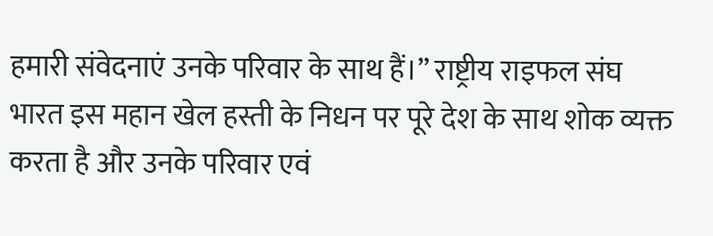हमारी संवेदनाएं उनके परिवार के साथ हैं।” राष्ट्रीय राइफल संघ भारत इस महान खेल हस्ती के निधन पर पूरे देश के साथ शोक व्यक्त करता है और उनके परिवार एवं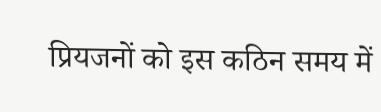प्रियजनों को इस कठिन समय में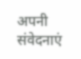अपनी संवेदनाएं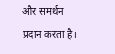और समर्थन प्रदान करता है।